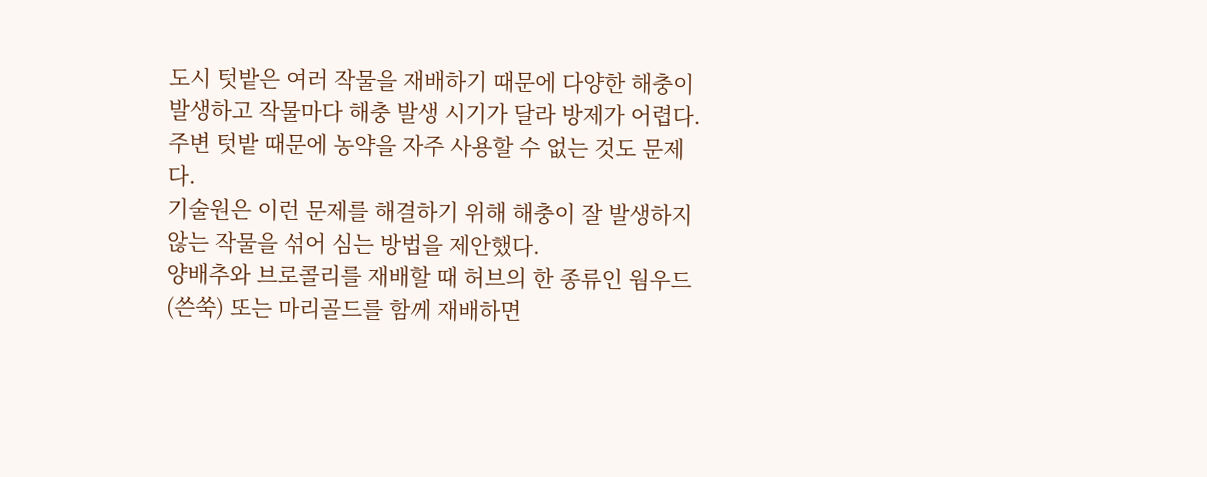도시 텃밭은 여러 작물을 재배하기 때문에 다양한 해충이 발생하고 작물마다 해충 발생 시기가 달라 방제가 어렵다.
주변 텃밭 때문에 농약을 자주 사용할 수 없는 것도 문제다.
기술원은 이런 문제를 해결하기 위해 해충이 잘 발생하지 않는 작물을 섞어 심는 방법을 제안했다.
양배추와 브로콜리를 재배할 때 허브의 한 종류인 웜우드(쓴쑥) 또는 마리골드를 함께 재배하면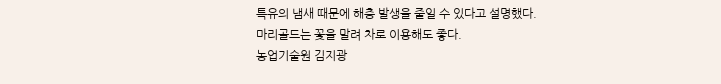특유의 냄새 때문에 해충 발생을 줄일 수 있다고 설명했다.
마리골드는 꽃을 말려 차로 이용해도 좋다.
농업기술원 김지광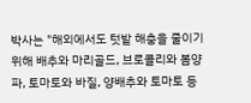박사는 "해외에서도 텃밭 해충을 줄이기 위해 배추와 마리골드, 브로콜리와 봄양파, 토마토와 바질, 양배추와 토마토 등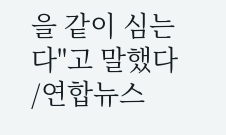을 같이 심는다"고 말했다
/연합뉴스